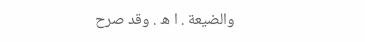والضيعة . ا ه . وقد صرح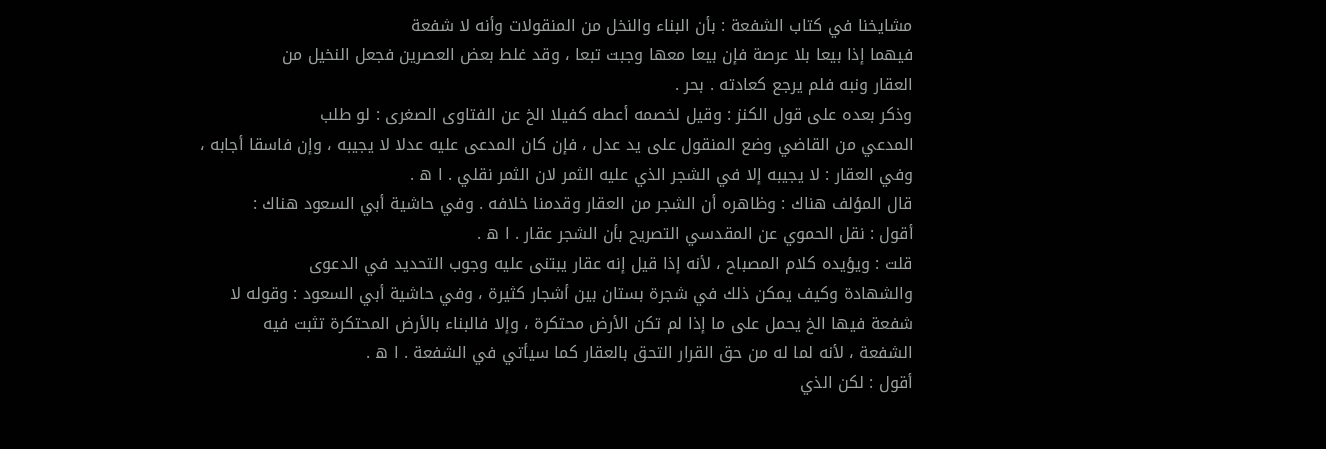مشايخنا في كتاب الشفعة : بأن البناء والنخل من المنقولات وأنه لا شفعة
فيهما إذا بيعا بلا عرصة فإن بيعا معها وجبت تبعا ، وقد غلط بعض العصرين فجعل النخيل من
العقار ونبه فلم يرجع كعادته . بحر .
وذكر بعده على قول الكنز : وقيل لخصمه أعطه كفيلا الخ عن الفتاوى الصغرى : لو طلب
المدعي من القاضي وضع المنقول على يد عدل ، فإن كان المدعى عليه عدلا لا يجيبه ، وإن فاسقا أجابه ،
وفي العقار : لا يجيبه إلا في الشجر الذي عليه الثمر لان الثمر نقلي . ا ه .
قال المؤلف هناك : وظاهره أن الشجر من العقار وقدمنا خلافه . وفي حاشية أبي السعود هناك :
أقول : نقل الحموي عن المقدسي التصريح بأن الشجر عقار . ا ه .
قلت : ويؤيده كلام المصباح ، لأنه إذا قيل إنه عقار يبتنى عليه وجوب التحديد في الدعوى
والشهادة وكيف يمكن ذلك في شجرة بستان بين أشجار كثيرة ، وفي حاشية أبي السعود : وقوله لا
شفعة فيها الخ يحمل على ما إذا لم تكن الأرض محتكرة ، وإلا فالبناء بالأرض المحتكرة تثبت فيه
الشفعة ، لأنه لما له من حق القرار التحق بالعقار كما سيأتي في الشفعة . ا ه .
أقول : لكن الذي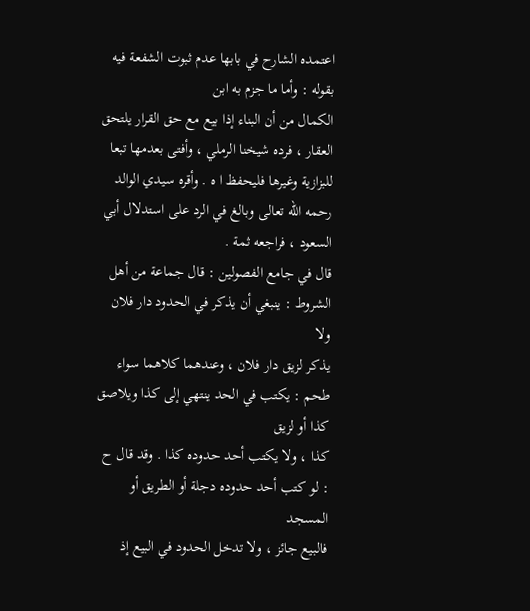اعتمده الشارح في بابها عدم ثبوت الشفعة فيه بقوله : وأما ما جزم به ابن
الكمال من أن البناء إذا بيع مع حق القرار يلتحق العقار ، فرده شيخنا الرملي ، وأفتى بعدمها تبعا
للبزازية وغيرها فليحفظ ا ه . وأقره سيدي الوالد رحمه الله تعالى وبالغ في الرد على استدلال أبي
السعود ، فراجعه ثمة .
قال في جامع الفصولين : قال جماعة من أهل الشروط : ينبغي أن يذكر في الحدود دار فلان ولا
يذكر لزيق دار فلان ، وعندهما كلاهما سواء طحم : يكتب في الحد ينتهي إلى كذا ويلاصق كذا أو لزيق
كذا ، ولا يكتب أحد حدوده كذا . وقد قال ح : لو كتب أحد حدوده دجلة أو الطريق أو المسجد
فالبيع جائز ، ولا تدخل الحدود في البيع إذ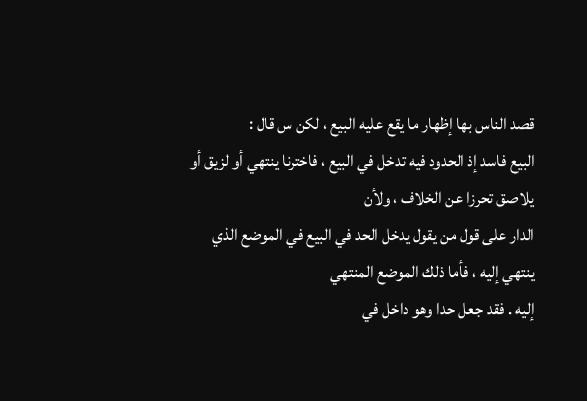قصد الناس بها إظهار ما يقع عليه البيع ، لكن س قال :
البيع فاسد إذ الحدود فيه تدخل في البيع ، فاخترنا ينتهي أو لزيق أو يلاصق تحرزا عن الخلاف ، ولأن
الدار على قول من يقول يدخل الحد في البيع في الموضع الذي ينتهي إليه ، فأما ذلك الموضع المنتهي
إليه . فقد جعل حدا وهو داخل في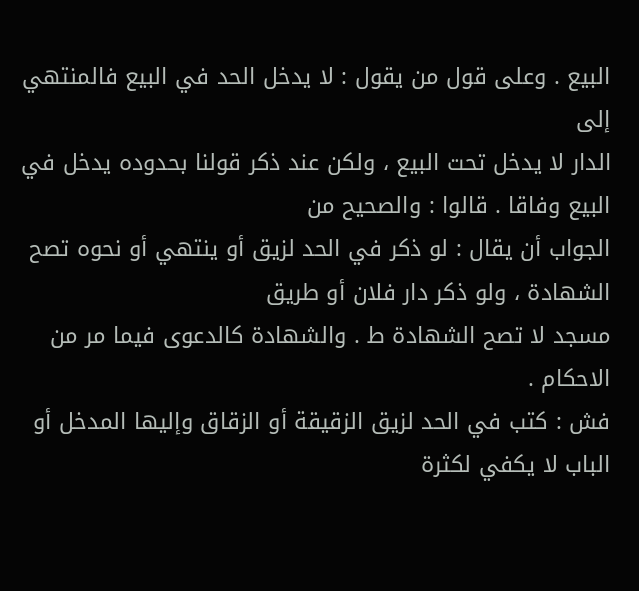البيع . وعلى قول من يقول : لا يدخل الحد في البيع فالمنتهي إلى
الدار لا يدخل تحت البيع ، ولكن عند ذكر قولنا بحدوده يدخل في البيع وفاقا . قالوا : والصحيح من
الجواب أن يقال : لو ذكر في الحد لزيق أو ينتهي أو نحوه تصح الشهادة ، ولو ذكر دار فلان أو طريق
مسجد لا تصح الشهادة ط . والشهادة كالدعوى فيما مر من الاحكام .
فش : كتب في الحد لزيق الزقيقة أو الزقاق وإليها المدخل أو الباب لا يكفي لكثرة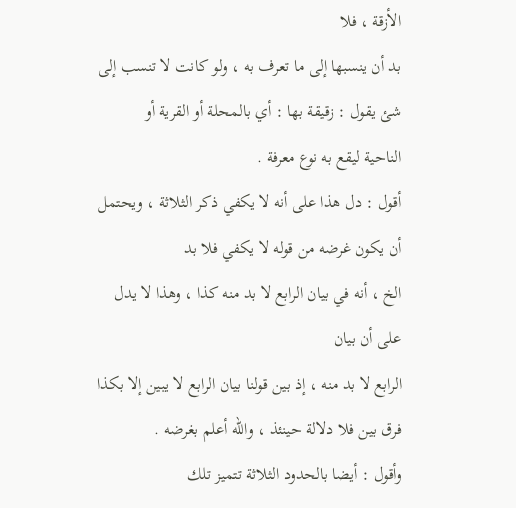الأزقة ، فلا
بد أن ينسبها إلى ما تعرف به ، ولو كانت لا تنسب إلى شئ يقول : زقيقة بها : أي بالمحلة أو القرية أو
الناحية ليقع به نوع معرفة .
أقول : دل هذا على أنه لا يكفي ذكر الثلاثة ، ويحتمل أن يكون غرضه من قوله لا يكفي فلا بد
الخ ، أنه في بيان الرابع لا بد منه كذا ، وهذا لا يدل على أن بيان
الرابع لا بد منه ، إذ بين قولنا بيان الرابع لا يبين إلا بكذا فرق بين فلا دلالة حينئذ ، والله أعلم بغرضه .
وأقول : أيضا بالحدود الثلاثة تتميز تلك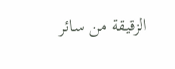الزقيقة من سائر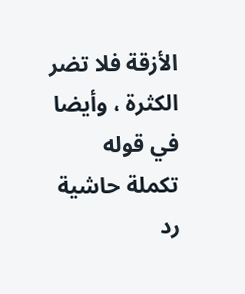الأزقة فلا تضر الكثرة ، وأيضا في قوله
تكملة حاشية رد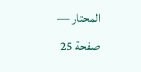المحتار — صفحة 25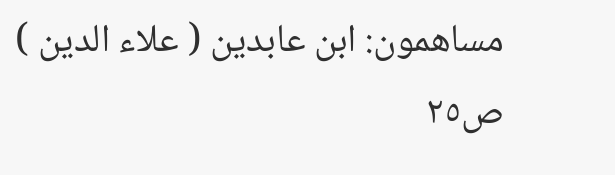مساهمون: ابن عابدين ( علاء الدين )
ص٢٥